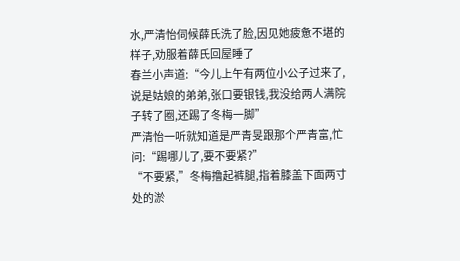水,严清怡伺候薛氏洗了脸,因见她疲惫不堪的样子,劝服着薛氏回屋睡了
春兰小声道:“今儿上午有两位小公子过来了,说是姑娘的弟弟,张口要银钱,我没给两人满院子转了圈,还踢了冬梅一脚”
严清怡一听就知道是严青旻跟那个严青富,忙问:“踢哪儿了,要不要紧?”
“不要紧,”冬梅撸起裤腿,指着膝盖下面两寸处的淤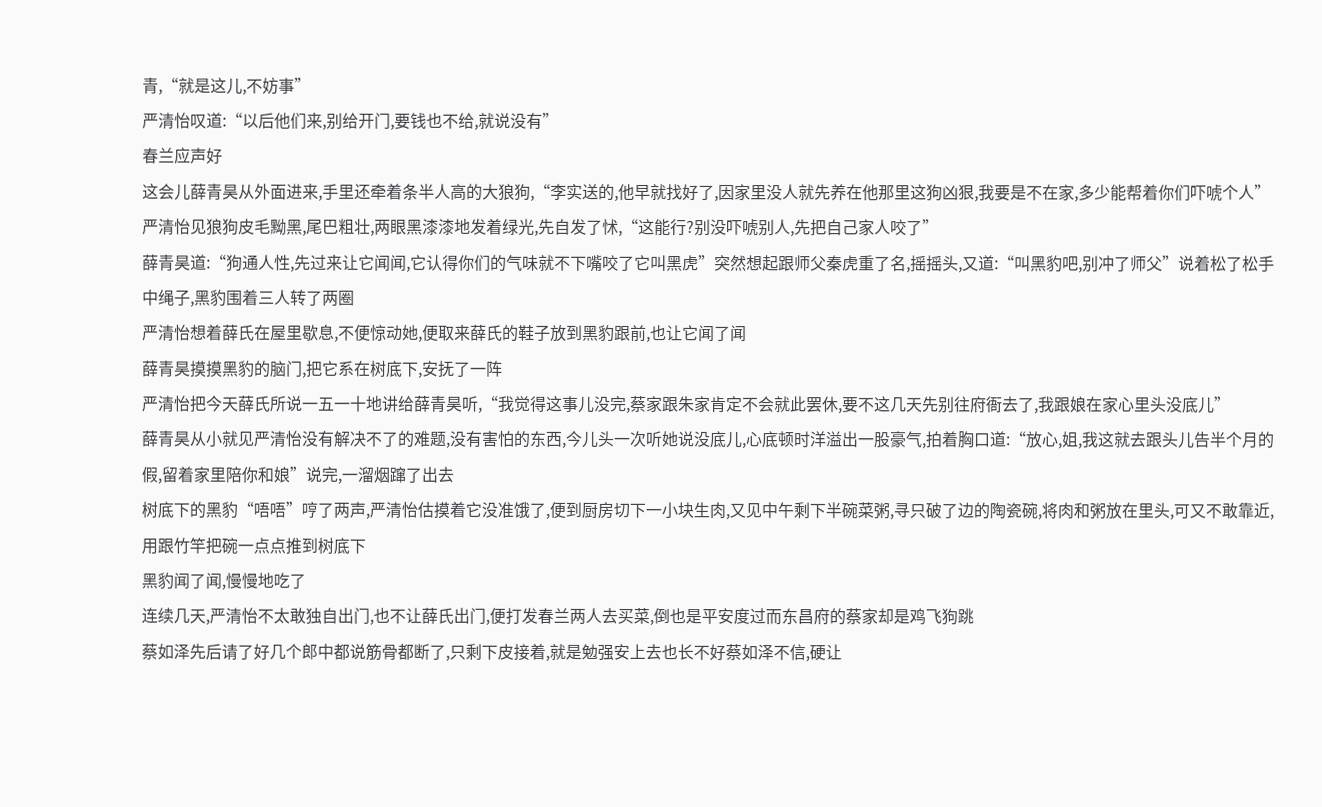青,“就是这儿,不妨事”
严清怡叹道:“以后他们来,别给开门,要钱也不给,就说没有”
春兰应声好
这会儿薛青昊从外面进来,手里还牵着条半人高的大狼狗,“李实送的,他早就找好了,因家里没人就先养在他那里这狗凶狠,我要是不在家,多少能帮着你们吓唬个人”
严清怡见狼狗皮毛黝黑,尾巴粗壮,两眼黑漆漆地发着绿光,先自发了怵,“这能行?别没吓唬别人,先把自己家人咬了”
薛青昊道:“狗通人性,先过来让它闻闻,它认得你们的气味就不下嘴咬了它叫黑虎”突然想起跟师父秦虎重了名,摇摇头,又道:“叫黑豹吧,别冲了师父”说着松了松手中绳子,黑豹围着三人转了两圈
严清怡想着薛氏在屋里歇息,不便惊动她,便取来薛氏的鞋子放到黑豹跟前,也让它闻了闻
薛青昊摸摸黑豹的脑门,把它系在树底下,安抚了一阵
严清怡把今天薛氏所说一五一十地讲给薛青昊听,“我觉得这事儿没完,蔡家跟朱家肯定不会就此罢休,要不这几天先别往府衙去了,我跟娘在家心里头没底儿”
薛青昊从小就见严清怡没有解决不了的难题,没有害怕的东西,今儿头一次听她说没底儿,心底顿时洋溢出一股豪气,拍着胸口道:“放心,姐,我这就去跟头儿告半个月的假,留着家里陪你和娘”说完,一溜烟蹿了出去
树底下的黑豹“唔唔”哼了两声,严清怡估摸着它没准饿了,便到厨房切下一小块生肉,又见中午剩下半碗菜粥,寻只破了边的陶瓷碗,将肉和粥放在里头,可又不敢靠近,用跟竹竿把碗一点点推到树底下
黑豹闻了闻,慢慢地吃了
连续几天,严清怡不太敢独自出门,也不让薛氏出门,便打发春兰两人去买菜,倒也是平安度过而东昌府的蔡家却是鸡飞狗跳
蔡如泽先后请了好几个郎中都说筋骨都断了,只剩下皮接着,就是勉强安上去也长不好蔡如泽不信,硬让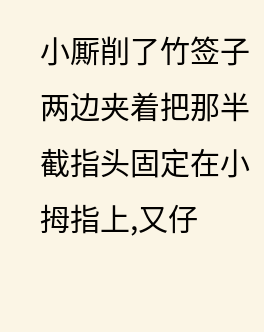小厮削了竹签子两边夹着把那半截指头固定在小拇指上,又仔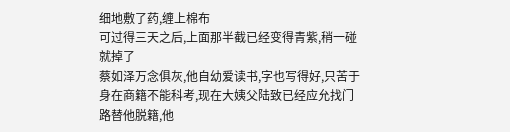细地敷了药,缠上棉布
可过得三天之后,上面那半截已经变得青紫,稍一碰就掉了
蔡如泽万念俱灰,他自幼爱读书,字也写得好,只苦于身在商籍不能科考,现在大姨父陆致已经应允找门路替他脱籍,他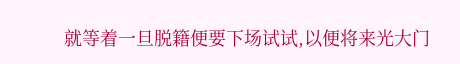就等着一旦脱籍便要下场试试,以便将来光大门